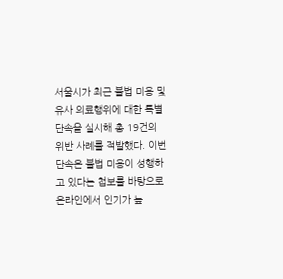서울시가 최근 불법 미용 및 유사 의료행위에 대한 특별단속을 실시해 총 19건의 위반 사례를 적발했다. 이번 단속은 불법 미용이 성행하고 있다는 첩보를 바탕으로 온라인에서 인기가 높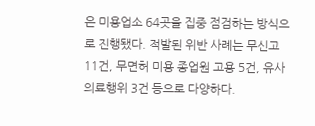은 미용업소 64곳을 집중 점검하는 방식으로 진행됐다. 적발된 위반 사례는 무신고 11건, 무면허 미용 종업원 고용 5건, 유사 의료행위 3건 등으로 다양하다.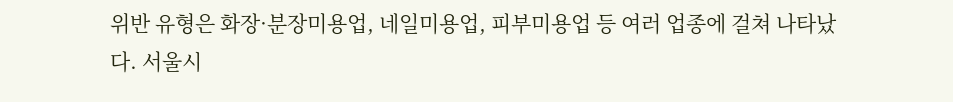위반 유형은 화장·분장미용업, 네일미용업, 피부미용업 등 여러 업종에 걸쳐 나타났다. 서울시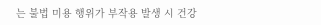는 불법 미용 행위가 부작용 발생 시 건강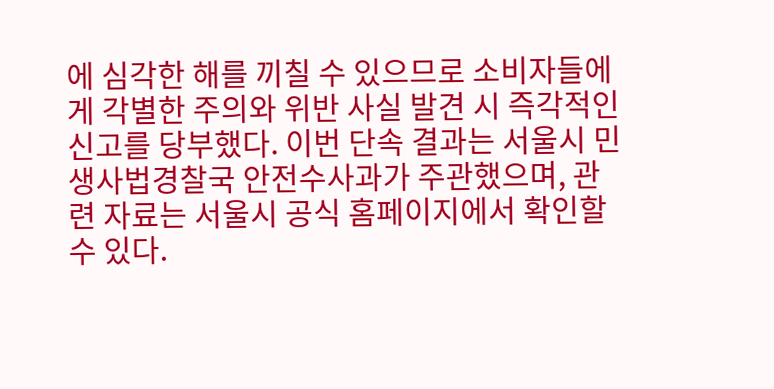에 심각한 해를 끼칠 수 있으므로 소비자들에게 각별한 주의와 위반 사실 발견 시 즉각적인 신고를 당부했다. 이번 단속 결과는 서울시 민생사법경찰국 안전수사과가 주관했으며, 관련 자료는 서울시 공식 홈페이지에서 확인할 수 있다.